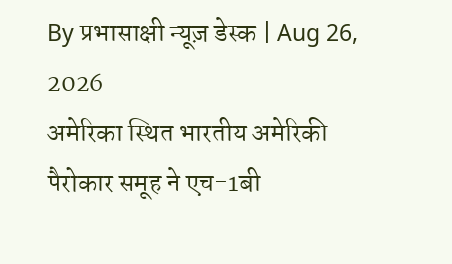By प्रभासाक्षी न्यूज़ डेस्क | Aug 26, 2026
अमेरिका स्थित भारतीय अमेरिकी पैरोकार समूह ने एच-1बी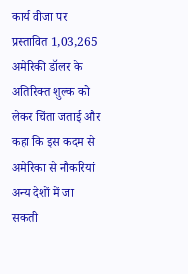कार्य वीजा पर प्रस्तावित 1,03,265 अमेरिकी डॉलर के अतिरिक्त शुल्क को लेकर चिंता जताई और कहा कि इस कदम से अमेरिका से नौकरियां अन्य देशों में जा सकती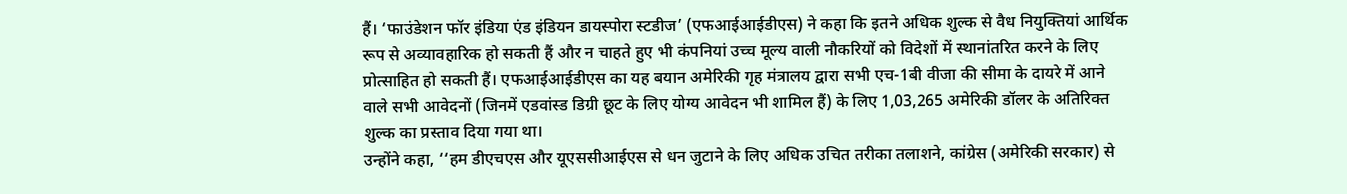हैं। ‘फाउंडेशन फॉर इंडिया एंड इंडियन डायस्पोरा स्टडीज’ (एफआईआईडीएस) ने कहा कि इतने अधिक शुल्क से वैध नियुक्तियां आर्थिक रूप से अव्यावहारिक हो सकती हैं और न चाहते हुए भी कंपनियां उच्च मूल्य वाली नौकरियों को विदेशों में स्थानांतरित करने के लिए प्रोत्साहित हो सकती हैं। एफआईआईडीएस का यह बयान अमेरिकी गृह मंत्रालय द्वारा सभी एच-1बी वीजा की सीमा के दायरे में आने वाले सभी आवेदनों (जिनमें एडवांस्ड डिग्री छूट के लिए योग्य आवेदन भी शामिल हैं) के लिए 1,03,265 अमेरिकी डॉलर के अतिरिक्त शुल्क का प्रस्ताव दिया गया था।
उन्होंने कहा, ‘‘हम डीएचएस और यूएससीआईएस से धन जुटाने के लिए अधिक उचित तरीका तलाशने, कांग्रेस (अमेरिकी सरकार) से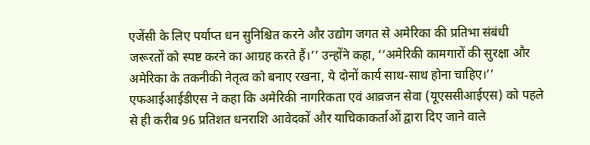एजेंसी के लिए पर्याप्त धन सुनिश्चित करने और उद्योग जगत से अमेरिका की प्रतिभा संबंधी जरूरतों को स्पष्ट करने का आग्रह करते हैं।’’ उन्होंने कहा, ‘‘अमेरिकी कामगारों की सुरक्षा और अमेरिका के तकनीकी नेतृत्व को बनाए रखना, ये दोनों कार्य साथ-साथ होना चाहिए।’’ एफआईआईडीएस ने कहा कि अमेरिकी नागरिकता एवं आव्रजन सेवा (यूएससीआईएस) को पहले से ही करीब 96 प्रतिशत धनराशि आवेदकों और याचिकाकर्ताओं द्वारा दिए जाने वाले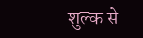शुल्क से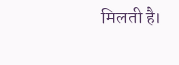मिलती है।